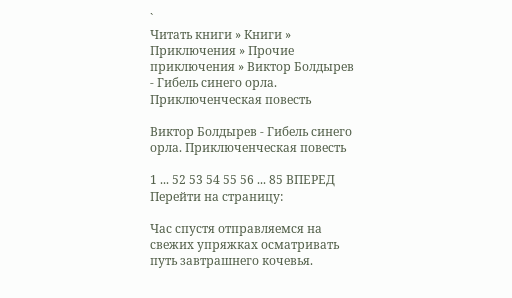`
Читать книги » Книги » Приключения » Прочие приключения » Виктор Болдырев - Гибель синего орла. Приключенческая повесть

Виктор Болдырев - Гибель синего орла. Приключенческая повесть

1 ... 52 53 54 55 56 ... 85 ВПЕРЕД
Перейти на страницу:

Час спустя отправляемся на свежих упряжках осматривать путь завтрашнего кочевья.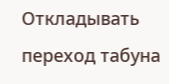Откладывать переход табуна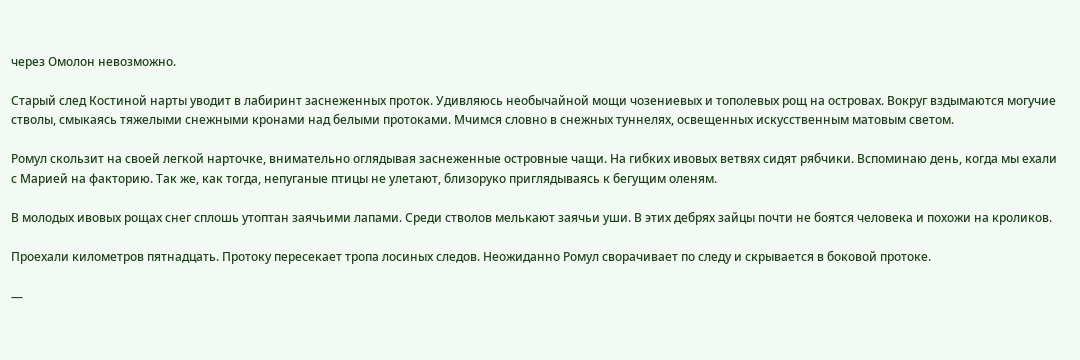через Омолон невозможно.

Старый след Костиной нарты уводит в лабиринт заснеженных проток. Удивляюсь необычайной мощи чозениевых и тополевых рощ на островах. Вокруг вздымаются могучие стволы, смыкаясь тяжелыми снежными кронами над белыми протоками. Мчимся словно в снежных туннелях, освещенных искусственным матовым светом.

Ромул скользит на своей легкой нарточке, внимательно оглядывая заснеженные островные чащи. На гибких ивовых ветвях сидят рябчики. Вспоминаю день, когда мы ехали с Марией на факторию. Так же, как тогда, непуганые птицы не улетают, близоруко приглядываясь к бегущим оленям.

В молодых ивовых рощах снег сплошь утоптан заячьими лапами. Среди стволов мелькают заячьи уши. В этих дебрях зайцы почти не боятся человека и похожи на кроликов.

Проехали километров пятнадцать. Протоку пересекает тропа лосиных следов. Неожиданно Ромул сворачивает по следу и скрывается в боковой протоке.

—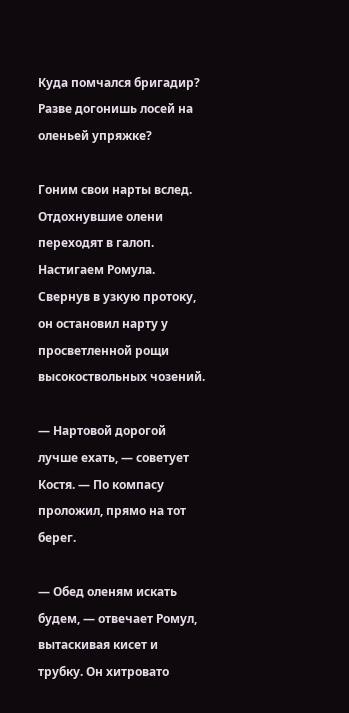Куда помчался бригадир? Разве догонишь лосей на оленьей упряжке?

Гоним свои нарты вслед. Отдохнувшие олени переходят в галоп. Настигаем Ромула. Свернув в узкую протоку, он остановил нарту у просветленной рощи высокоствольных чозений.

— Нартовой дорогой лучше ехать, — советует Костя. — По компасу проложил, прямо на тот берег.

— Обед оленям искать будем, — отвечает Ромул, вытаскивая кисет и трубку. Он хитровато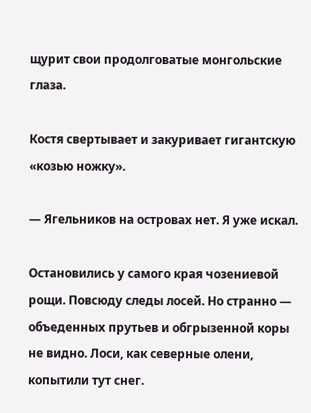щурит свои продолговатые монгольские глаза.

Костя свертывает и закуривает гигантскую «козью ножку».

— Ягельников на островах нет. Я уже искал.

Остановились у самого края чозениевой рощи. Повсюду следы лосей. Но странно — объеденных прутьев и обгрызенной коры не видно. Лоси, как северные олени, копытили тут снег.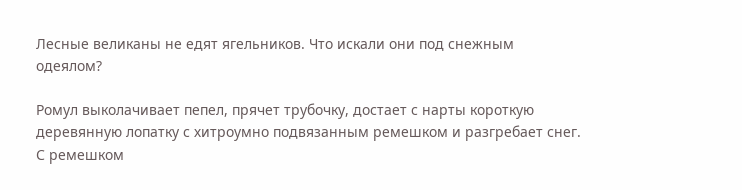Лесные великаны не едят ягельников. Что искали они под снежным одеялом?

Ромул выколачивает пепел, прячет трубочку, достает с нарты короткую деревянную лопатку с хитроумно подвязанным ремешком и разгребает снег. С ремешком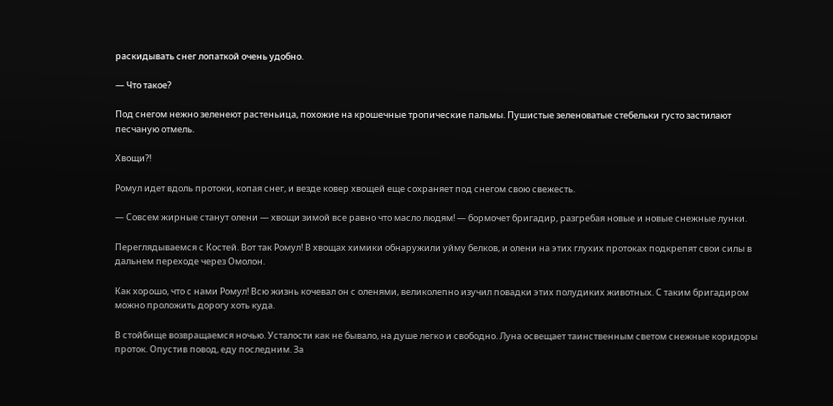раскидывать снег лопаткой очень удобно.

— Что такое?

Под снегом нежно зеленеют растеньица, похожие на крошечные тропические пальмы. Пушистые зеленоватые стебельки густо застилают песчаную отмель.

Хвощи?!

Ромул идет вдоль протоки, копая снег, и везде ковер хвощей еще сохраняет под снегом свою свежесть.

— Совсем жирные станут олени — хвощи зимой все равно что масло людям! — бормочет бригадир, разгребая новые и новые снежные лунки.

Переглядываемся с Костей. Вот так Ромул! В хвощах химики обнаружили уйму белков, и олени на этих глухих протоках подкрепят свои силы в дальнем переходе через Омолон.

Как хорошо, что с нами Ромул! Всю жизнь кочевал он с оленями, великолепно изучил повадки этих полудиких животных. С таким бригадиром можно проложить дорогу хоть куда.

В стойбище возвращаемся ночью. Усталости как не бывало, на душе легко и свободно. Луна освещает таинственным светом снежные коридоры проток. Опустив повод, еду последним. За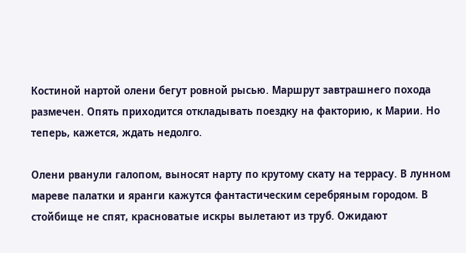Костиной нартой олени бегут ровной рысью. Маршрут завтрашнего похода размечен. Опять приходится откладывать поездку на факторию, к Марии. Но теперь, кажется, ждать недолго.

Олени рванули галопом, выносят нарту по крутому скату на террасу. В лунном мареве палатки и яранги кажутся фантастическим серебряным городом. В стойбище не спят, красноватые искры вылетают из труб. Ожидают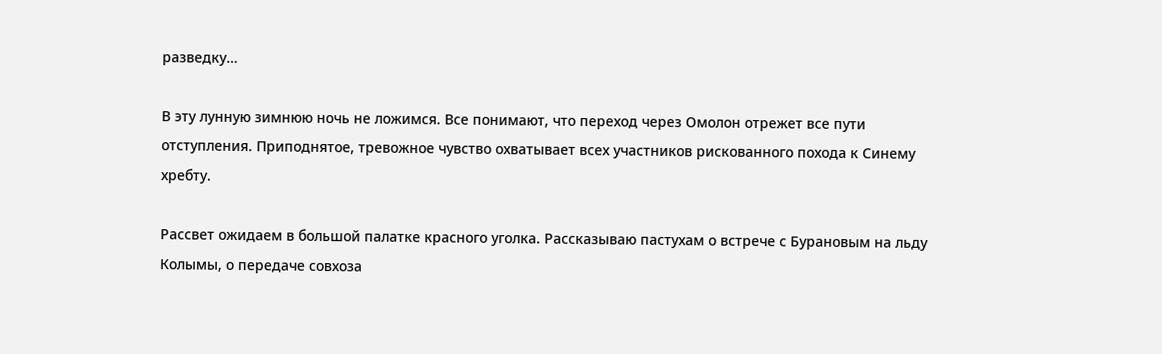разведку…

В эту лунную зимнюю ночь не ложимся. Все понимают, что переход через Омолон отрежет все пути отступления. Приподнятое, тревожное чувство охватывает всех участников рискованного похода к Синему хребту.

Рассвет ожидаем в большой палатке красного уголка. Рассказываю пастухам о встрече с Бурановым на льду Колымы, о передаче совхоза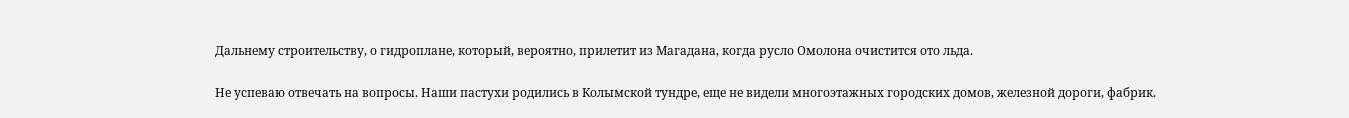Дальнему строительству, о гидроплане, который, вероятно, прилетит из Магадана, когда русло Омолона очистится ото льда.

Не успеваю отвечать на вопросы. Наши пастухи родились в Колымской тундре, еще не видели многоэтажных городских домов, железной дороги, фабрик.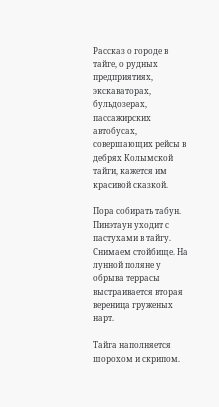Рассказ о городе в тайге, о рудных предприятиях, экскаваторах, бульдозерах, пассажирских автобусах, совершающих рейсы в дебрях Колымской тайги, кажется им красивой сказкой.

Пора собирать табун. Пинэтаун уходит с пастухами в тайгу. Снимаем стойбище. На лунной поляне у обрыва террасы выстраивается вторая вереница груженых нарт.

Тайга наполняется шорохом и скрипом.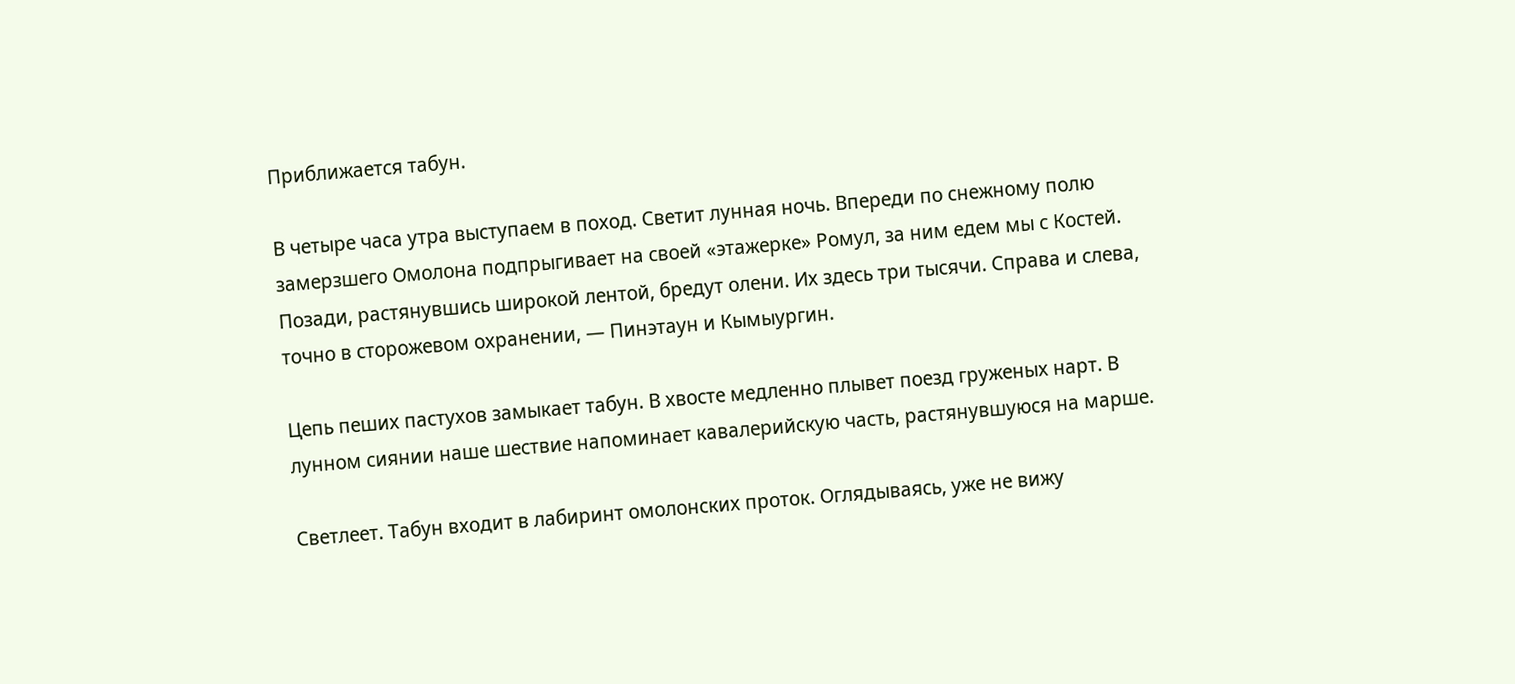Приближается табун.

В четыре часа утра выступаем в поход. Светит лунная ночь. Впереди по снежному полю замерзшего Омолона подпрыгивает на своей «этажерке» Ромул, за ним едем мы с Костей. Позади, растянувшись широкой лентой, бредут олени. Их здесь три тысячи. Справа и слева, точно в сторожевом охранении, — Пинэтаун и Кымыургин.

Цепь пеших пастухов замыкает табун. В хвосте медленно плывет поезд груженых нарт. В лунном сиянии наше шествие напоминает кавалерийскую часть, растянувшуюся на марше.

Светлеет. Табун входит в лабиринт омолонских проток. Оглядываясь, уже не вижу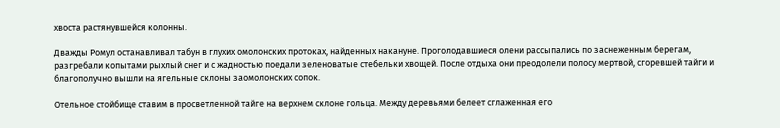хвоста растянувшейся колонны.

Дважды Ромул останавливал табун в глухих омолонских протоках, найденных накануне. Проголодавшиеся олени рассыпались по заснеженным берегам, разгребали копытами рыхлый снег и с жадностью поедали зеленоватые стебельки хвощей. После отдыха они преодолели полосу мертвой, сгоревшей тайги и благополучно вышли на ягельные склоны заомолонских сопок.

Отельное стойбище ставим в просветленной тайге на верхнем склоне гольца. Между деревьями белеет сглаженная его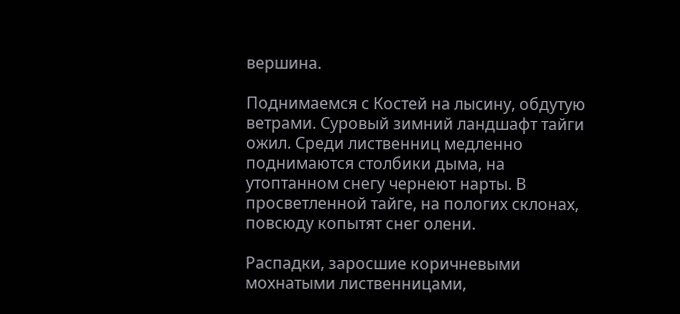вершина.

Поднимаемся с Костей на лысину, обдутую ветрами. Суровый зимний ландшафт тайги ожил. Среди лиственниц медленно поднимаются столбики дыма, на утоптанном снегу чернеют нарты. В просветленной тайге, на пологих склонах, повсюду копытят снег олени.

Распадки, заросшие коричневыми мохнатыми лиственницами,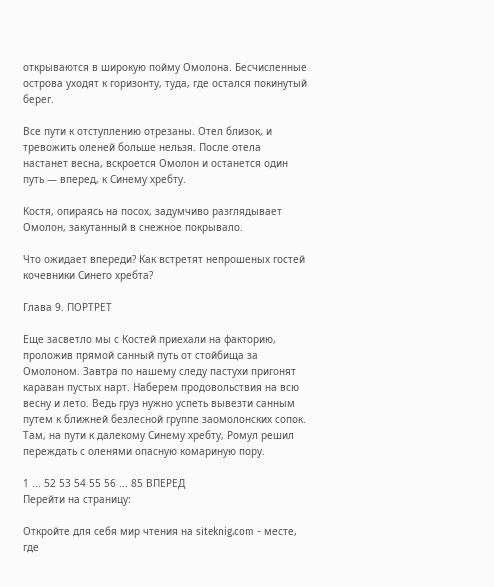открываются в широкую пойму Омолона. Бесчисленные острова уходят к горизонту, туда, где остался покинутый берег.

Все пути к отступлению отрезаны. Отел близок, и тревожить оленей больше нельзя. После отела настанет весна, вскроется Омолон и останется один путь — вперед, к Синему хребту.

Костя, опираясь на посох, задумчиво разглядывает Омолон, закутанный в снежное покрывало.

Что ожидает впереди? Как встретят непрошеных гостей кочевники Синего хребта?

Глава 9. ПОРТРЕТ

Еще засветло мы с Костей приехали на факторию, проложив прямой санный путь от стойбища за Омолоном. Завтра по нашему следу пастухи пригонят караван пустых нарт. Наберем продовольствия на всю весну и лето. Ведь груз нужно успеть вывезти санным путем к ближней безлесной группе заомолонских сопок. Там, на пути к далекому Синему хребту, Ромул решил переждать с оленями опасную комариную пору.

1 ... 52 53 54 55 56 ... 85 ВПЕРЕД
Перейти на страницу:

Откройте для себя мир чтения на siteknig.com - месте, где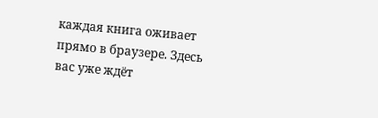каждая книга оживает прямо в браузере. Здесь вас уже ждёт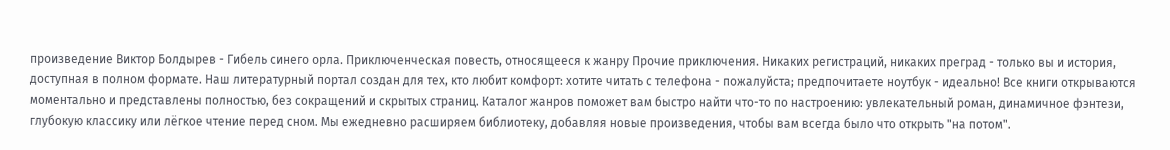произведение Виктор Болдырев - Гибель синего орла. Приключенческая повесть, относящееся к жанру Прочие приключения. Никаких регистраций, никаких преград - только вы и история, доступная в полном формате. Наш литературный портал создан для тех, кто любит комфорт: хотите читать с телефона - пожалуйста; предпочитаете ноутбук - идеально! Все книги открываются моментально и представлены полностью, без сокращений и скрытых страниц. Каталог жанров поможет вам быстро найти что-то по настроению: увлекательный роман, динамичное фэнтези, глубокую классику или лёгкое чтение перед сном. Мы ежедневно расширяем библиотеку, добавляя новые произведения, чтобы вам всегда было что открыть "на потом".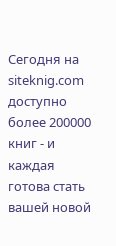Сегодня на siteknig.com доступно более 200000 книг - и каждая готова стать вашей новой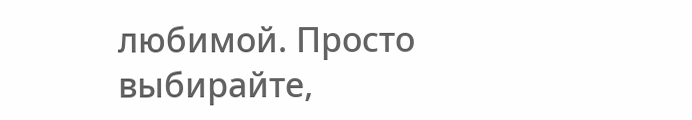любимой. Просто выбирайте,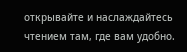открывайте и наслаждайтесь чтением там, где вам удобно.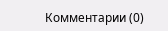Комментарии (0)